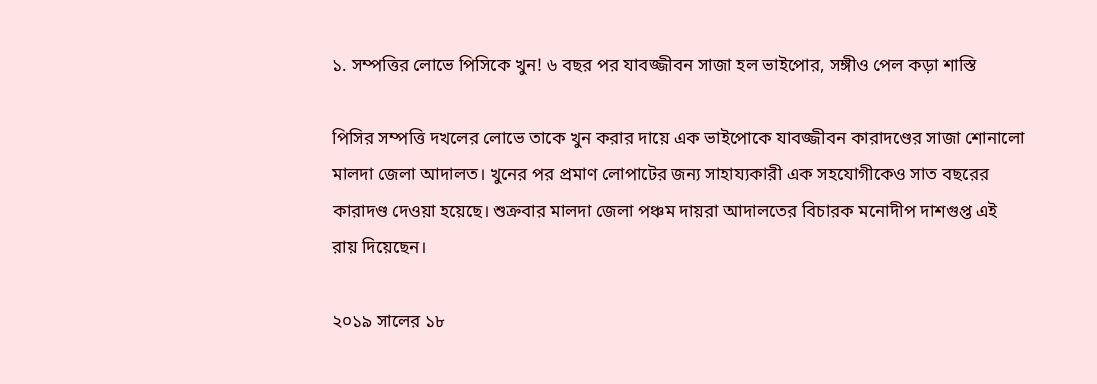১. সম্পত্তির লোভে পিসিকে খুন! ৬ বছর পর যাবজ্জীবন সাজা হল ভাইপোর, সঙ্গীও পেল কড়া শাস্তি

পিসির সম্পত্তি দখলের লোভে তাকে খুন করার দায়ে এক ভাইপোকে যাবজ্জীবন কারাদণ্ডের সাজা শোনালো মালদা জেলা আদালত। খুনের পর প্রমাণ লোপাটের জন্য সাহায্যকারী এক সহযোগীকেও সাত বছরের কারাদণ্ড দেওয়া হয়েছে। শুক্রবার মালদা জেলা পঞ্চম দায়রা আদালতের বিচারক মনোদীপ দাশগুপ্ত এই রায় দিয়েছেন।

২০১৯ সালের ১৮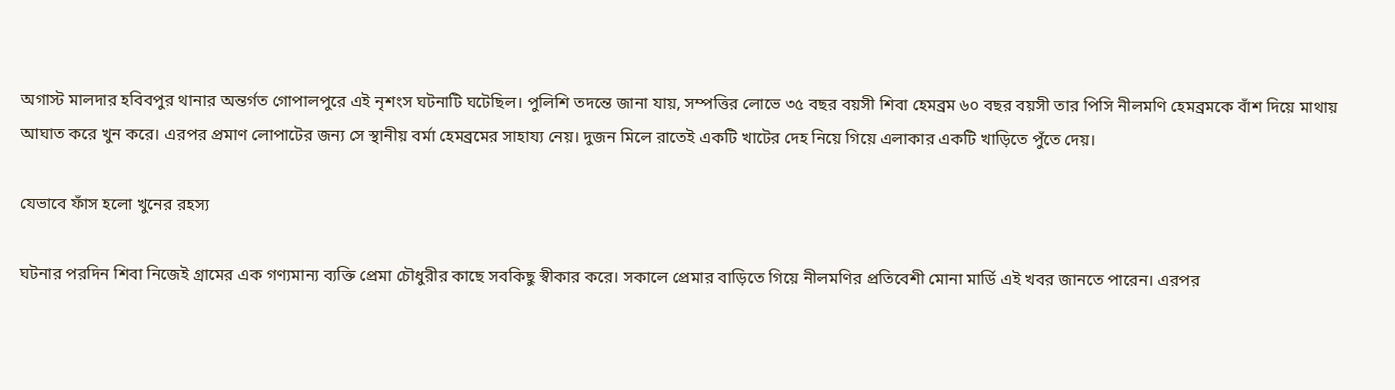অগাস্ট মালদার হবিবপুর থানার অন্তর্গত গোপালপুরে এই নৃশংস ঘটনাটি ঘটেছিল। পুলিশি তদন্তে জানা যায়, সম্পত্তির লোভে ৩৫ বছর বয়সী শিবা হেমব্রম ৬০ বছর বয়সী তার পিসি নীলমণি হেমব্রমকে বাঁশ দিয়ে মাথায় আঘাত করে খুন করে। এরপর প্রমাণ লোপাটের জন্য সে স্থানীয় বর্মা হেমব্রমের সাহায্য নেয়। দুজন মিলে রাতেই একটি খাটের দেহ নিয়ে গিয়ে এলাকার একটি খাড়িতে পুঁতে দেয়।

যেভাবে ফাঁস হলো খুনের রহস্য

ঘটনার পরদিন শিবা নিজেই গ্রামের এক গণ্যমান্য ব্যক্তি প্রেমা চৌধুরীর কাছে সবকিছু স্বীকার করে। সকালে প্রেমার বাড়িতে গিয়ে নীলমণির প্রতিবেশী মোনা মার্ডি এই খবর জানতে পারেন। এরপর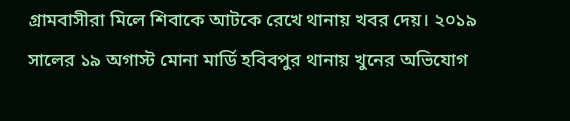গ্রামবাসীরা মিলে শিবাকে আটকে রেখে থানায় খবর দেয়। ২০১৯ সালের ১৯ অগাস্ট মোনা মার্ডি হবিবপুর থানায় খুনের অভিযোগ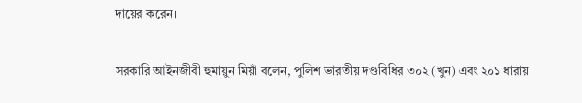দায়ের করেন।

সরকারি আইনজীবী হুমায়ুন মিয়াঁ বলেন, পুলিশ ভারতীয় দণ্ডবিধির ৩০২ (খুন) এবং ২০১ ধারায়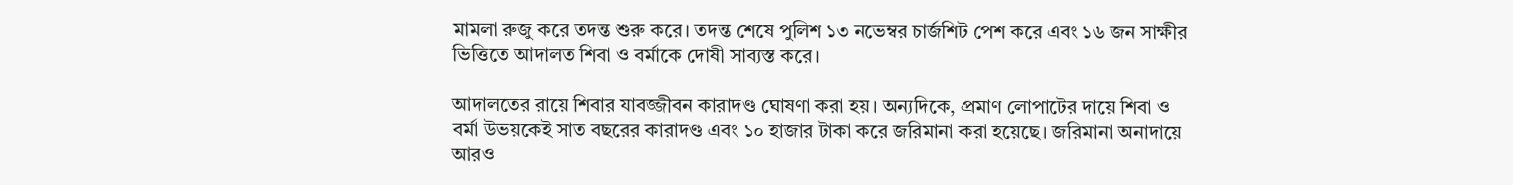মামলা রুজু করে তদন্ত শুরু করে। তদন্ত শেষে পুলিশ ১৩ নভেম্বর চার্জশিট পেশ করে এবং ১৬ জন সাক্ষীর ভিত্তিতে আদালত শিবা ও বর্মাকে দোষী সাব্যস্ত করে।

আদালতের রায়ে শিবার যাবজ্জীবন কারাদণ্ড ঘোষণা করা হয়। অন্যদিকে, প্রমাণ লোপাটের দায়ে শিবা ও বর্মা উভয়কেই সাত বছরের কারাদণ্ড এবং ১০ হাজার টাকা করে জরিমানা করা হয়েছে। জরিমানা অনাদায়ে আরও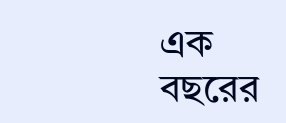এক বছরের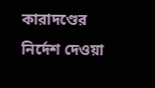কারাদণ্ডের নির্দেশ দেওয়া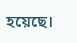হয়েছে।